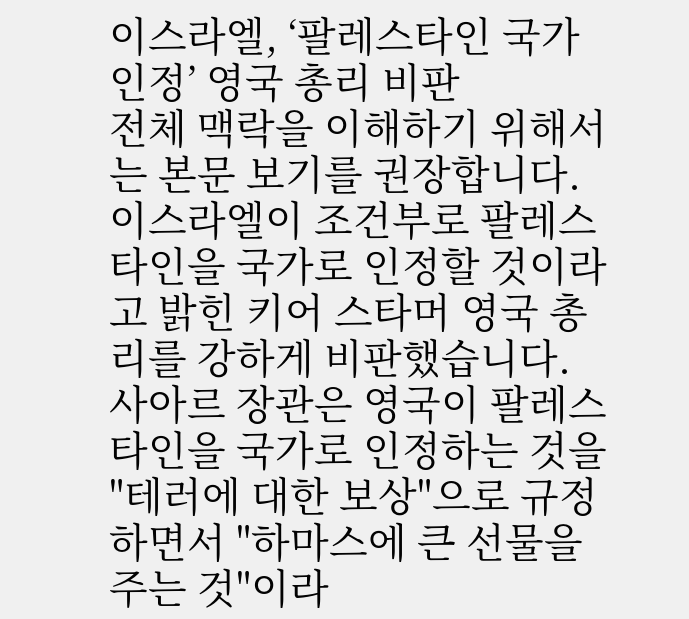이스라엘, ‘팔레스타인 국가 인정’ 영국 총리 비판
전체 맥락을 이해하기 위해서는 본문 보기를 권장합니다.
이스라엘이 조건부로 팔레스타인을 국가로 인정할 것이라고 밝힌 키어 스타머 영국 총리를 강하게 비판했습니다.
사아르 장관은 영국이 팔레스타인을 국가로 인정하는 것을 "테러에 대한 보상"으로 규정하면서 "하마스에 큰 선물을 주는 것"이라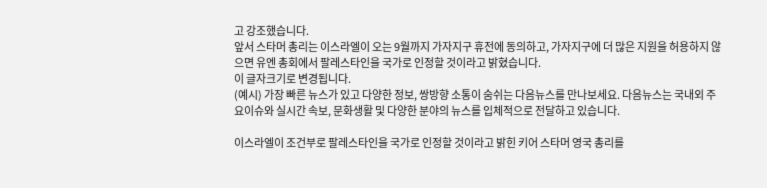고 강조했습니다.
앞서 스타머 총리는 이스라엘이 오는 9월까지 가자지구 휴전에 동의하고, 가자지구에 더 많은 지원을 허용하지 않으면 유엔 총회에서 팔레스타인을 국가로 인정할 것이라고 밝혔습니다.
이 글자크기로 변경됩니다.
(예시) 가장 빠른 뉴스가 있고 다양한 정보, 쌍방향 소통이 숨쉬는 다음뉴스를 만나보세요. 다음뉴스는 국내외 주요이슈와 실시간 속보, 문화생활 및 다양한 분야의 뉴스를 입체적으로 전달하고 있습니다.

이스라엘이 조건부로 팔레스타인을 국가로 인정할 것이라고 밝힌 키어 스타머 영국 총리를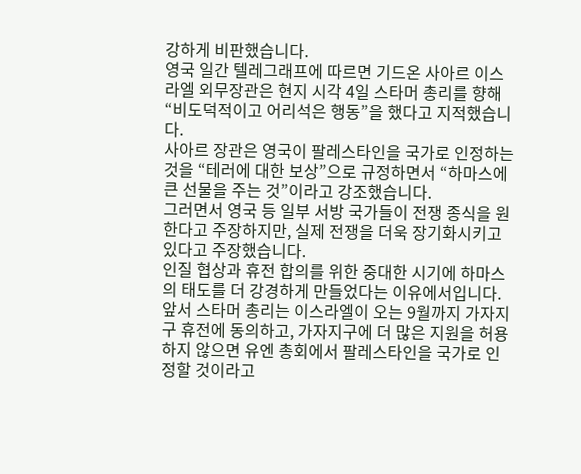강하게 비판했습니다.
영국 일간 텔레그래프에 따르면 기드온 사아르 이스라엘 외무장관은 현지 시각 4일 스타머 총리를 향해 “비도덕적이고 어리석은 행동”을 했다고 지적했습니다.
사아르 장관은 영국이 팔레스타인을 국가로 인정하는 것을 “테러에 대한 보상”으로 규정하면서 “하마스에 큰 선물을 주는 것”이라고 강조했습니다.
그러면서 영국 등 일부 서방 국가들이 전쟁 종식을 원한다고 주장하지만, 실제 전쟁을 더욱 장기화시키고 있다고 주장했습니다.
인질 협상과 휴전 합의를 위한 중대한 시기에 하마스의 태도를 더 강경하게 만들었다는 이유에서입니다.
앞서 스타머 총리는 이스라엘이 오는 9월까지 가자지구 휴전에 동의하고, 가자지구에 더 많은 지원을 허용하지 않으면 유엔 총회에서 팔레스타인을 국가로 인정할 것이라고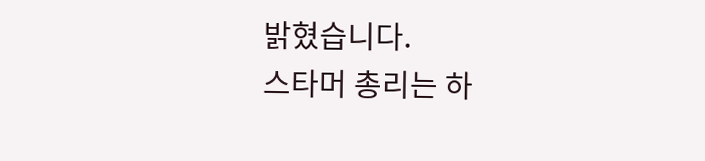밝혔습니다.
스타머 총리는 하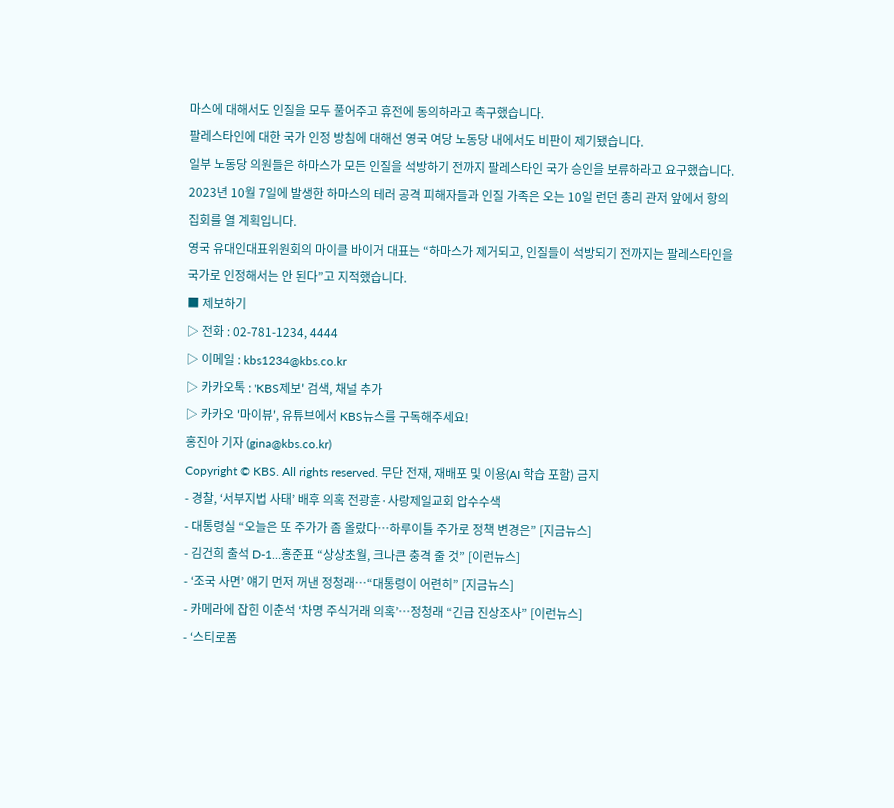마스에 대해서도 인질을 모두 풀어주고 휴전에 동의하라고 촉구했습니다.
팔레스타인에 대한 국가 인정 방침에 대해선 영국 여당 노동당 내에서도 비판이 제기됐습니다.
일부 노동당 의원들은 하마스가 모든 인질을 석방하기 전까지 팔레스타인 국가 승인을 보류하라고 요구했습니다.
2023년 10월 7일에 발생한 하마스의 테러 공격 피해자들과 인질 가족은 오는 10일 런던 총리 관저 앞에서 항의 집회를 열 계획입니다.
영국 유대인대표위원회의 마이클 바이거 대표는 “하마스가 제거되고, 인질들이 석방되기 전까지는 팔레스타인을 국가로 인정해서는 안 된다”고 지적했습니다.
■ 제보하기
▷ 전화 : 02-781-1234, 4444
▷ 이메일 : kbs1234@kbs.co.kr
▷ 카카오톡 : 'KBS제보' 검색, 채널 추가
▷ 카카오 '마이뷰', 유튜브에서 KBS뉴스를 구독해주세요!
홍진아 기자 (gina@kbs.co.kr)
Copyright © KBS. All rights reserved. 무단 전재, 재배포 및 이용(AI 학습 포함) 금지
- 경찰, ‘서부지법 사태’ 배후 의혹 전광훈·사랑제일교회 압수수색
- 대통령실 “오늘은 또 주가가 좀 올랐다…하루이틀 주가로 정책 변경은” [지금뉴스]
- 김건희 출석 D-1…홍준표 “상상초월, 크나큰 충격 줄 것” [이런뉴스]
- ‘조국 사면’ 얘기 먼저 꺼낸 정청래…“대통령이 어련히” [지금뉴스]
- 카메라에 잡힌 이춘석 ‘차명 주식거래 의혹’…정청래 “긴급 진상조사” [이런뉴스]
- ‘스티로폼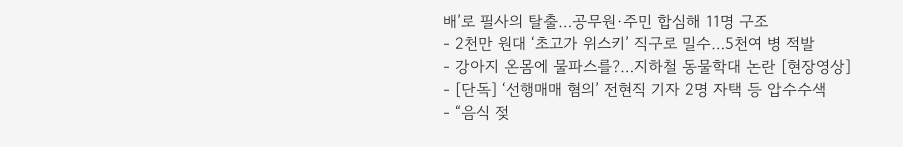배’로 필사의 탈출…공무원·주민 합심해 11명 구조
- 2천만 원대 ‘초고가 위스키’ 직구로 밀수…5천여 병 적발
- 강아지 온몸에 물파스를?…지하철 동물학대 논란 [현장영상]
- [단독] ‘선행매매 혐의’ 전현직 기자 2명 자택 등 압수수색
- “음식 젖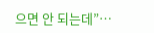으면 안 되는데”…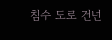침수 도로 건넌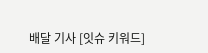배달 기사 [잇슈 키워드]